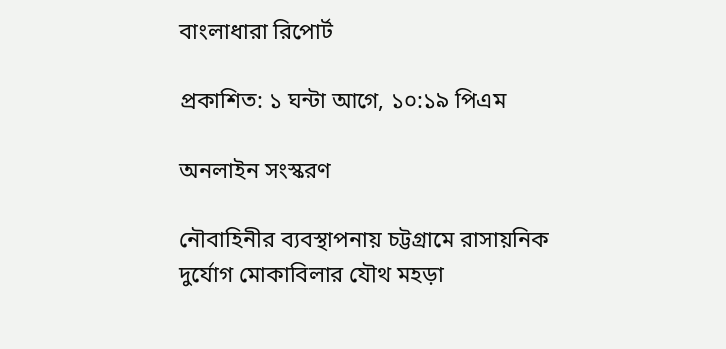বাংলাধারা রিপোর্ট

প্রকাশিত: ১ ঘন্টা আগে, ১০:১৯ পিএম

অনলাইন সংস্করণ

নৌবাহিনীর ব্যবস্থাপনায় চট্টগ্রামে রাসায়নিক দুর্যোগ মোকাবিলার যৌথ মহড়া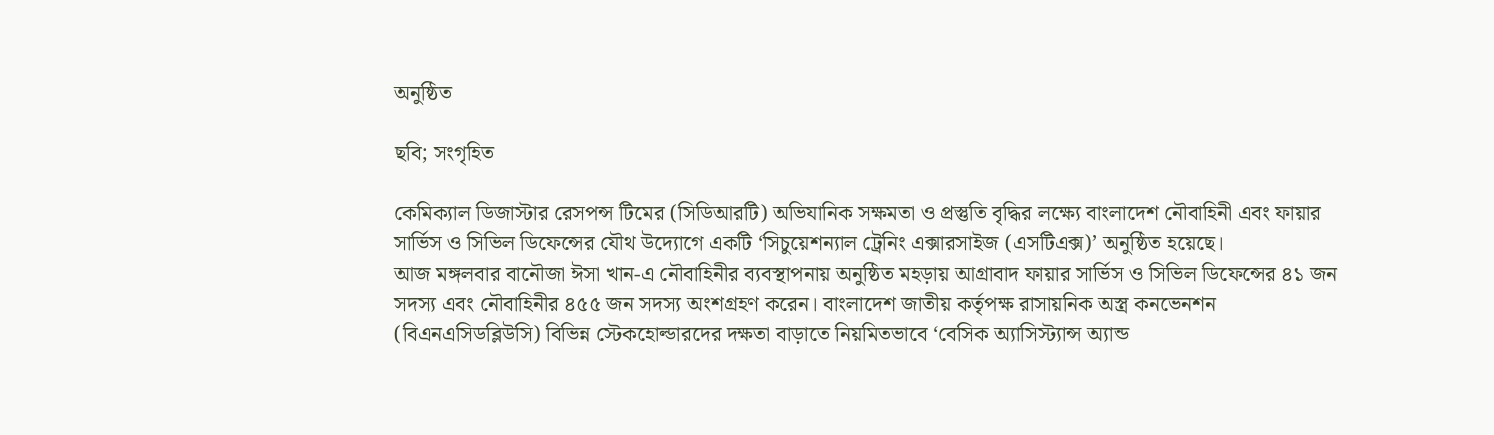অনুষ্ঠিত

ছবি; সংগৃহিত

কেমিক্যাল ডিজাস্টার রেসপন্স টিমের (সিডিআরটি) অভিযানিক সক্ষমতা ও প্রস্তুতি বৃদ্ধির লক্ষ্যে বাংলাদেশ নৌবাহিনী এবং ফায়ার সার্ভিস ও সিভিল ডিফেন্সের যৌথ উদ্যোগে একটি ‘সিচুয়েশন্যাল ট্রেনিং এক্সারসাইজ (এসটিএক্স)’ অনুষ্ঠিত হয়েছে।
আজ মঙ্গলবার বানৌজা ঈসা খান-এ নৌবাহিনীর ব্যবস্থাপনায় অনুষ্ঠিত মহড়ায় আগ্রাবাদ ফায়ার সার্ভিস ও সিভিল ডিফেন্সের ৪১ জন সদস্য এবং নৌবাহিনীর ৪৫৫ জন সদস্য অংশগ্রহণ করেন। বাংলাদেশ জাতীয় কর্তৃপক্ষ রাসায়নিক অস্ত্র কনভেনশন (বিএনএসিডব্লিউসি) বিভিন্ন স্টেকহোল্ডারদের দক্ষতা বাড়াতে নিয়মিতভাবে ‘বেসিক অ্যাসিস্ট্যান্স অ্যান্ড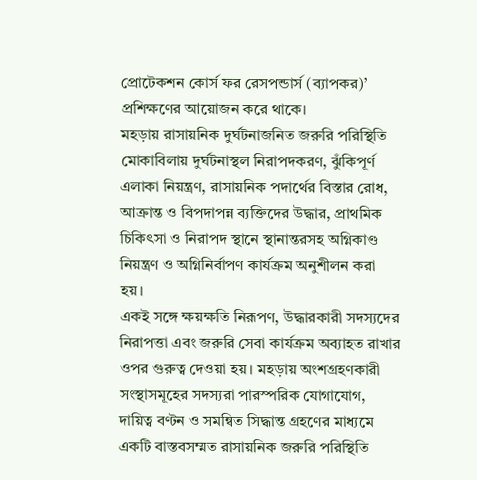প্রোটেকশন কোর্স ফর রেসপন্ডার্স (ব্যাপকর)’ প্রশিক্ষণের আয়োজন করে থাকে।
মহড়ায় রাসায়নিক দুর্ঘটনাজনিত জরুরি পরিস্থিতি মোকাবিলায় দুর্ঘটনাস্থল নিরাপদকরণ, ঝুঁকিপূর্ণ এলাকা নিয়ন্ত্রণ, রাসায়নিক পদার্থের বিস্তার রোধ, আক্রান্ত ও বিপদাপন্ন ব্যক্তিদের উদ্ধার, প্রাথমিক চিকিৎসা ও নিরাপদ স্থানে স্থানান্তরসহ অগ্নিকাণ্ড নিয়ন্ত্রণ ও অগ্নিনির্বাপণ কার্যক্রম অনুশীলন করা হয়।
একই সঙ্গে ক্ষয়ক্ষতি নিরূপণ, উদ্ধারকারী সদস্যদের নিরাপত্তা এবং জরুরি সেবা কার্যক্রম অব্যাহত রাখার ওপর গুরুত্ব দেওয়া হয়। মহড়ায় অংশগ্রহণকারী সংস্থাসমূহের সদস্যরা পারস্পরিক যোগাযোগ, দায়িত্ব বণ্টন ও সমন্বিত সিদ্ধান্ত গ্রহণের মাধ্যমে একটি বাস্তবসম্মত রাসায়নিক জরুরি পরিস্থিতি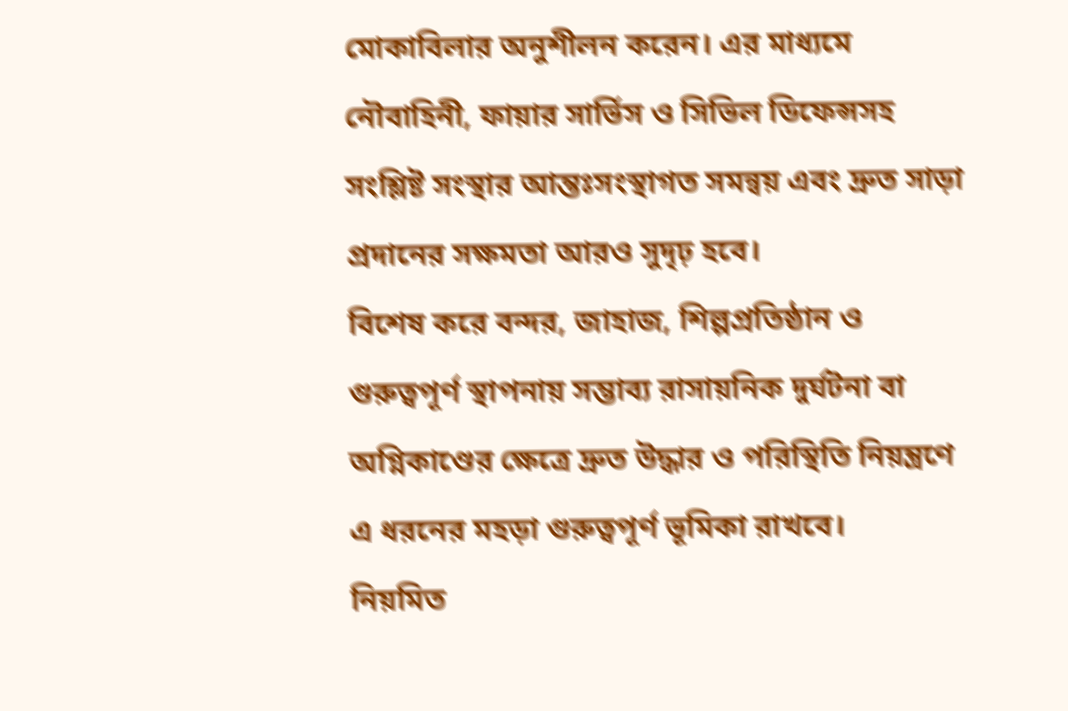মোকাবিলার অনুশীলন করেন। এর মাধ্যমে নৌবাহিনী, ফায়ার সার্ভিস ও সিভিল ডিফেন্সসহ সংশ্লিষ্ট সংস্থার আন্তঃসংস্থাগত সমন্বয় এবং দ্রুত সাড়া প্রদানের সক্ষমতা আরও সুদৃঢ় হবে।
বিশেষ করে বন্দর, জাহাজ, শিল্পপ্রতিষ্ঠান ও গুরুত্বপূর্ণ স্থাপনায় সম্ভাব্য রাসায়নিক দুর্ঘটনা বা অগ্নিকাণ্ডের ক্ষেত্রে দ্রুত উদ্ধার ও পরিস্থিতি নিয়ন্ত্রণে এ ধরনের মহড়া গুরুত্বপূর্ণ ভূমিকা রাখবে।
নিয়মিত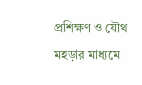প্রশিক্ষণ ও যৌথ মহড়ার মাধ্যমে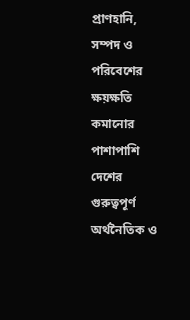প্রাণহানি, সম্পদ ও পরিবেশের ক্ষয়ক্ষতি কমানোর পাশাপাশি দেশের গুরুত্বপূর্ণ অর্থনৈতিক ও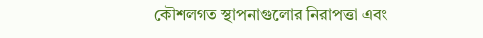কৌশলগত স্থাপনাগুলোর নিরাপত্তা এবং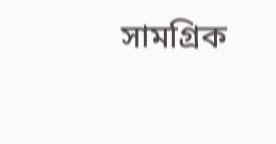সামগ্রিক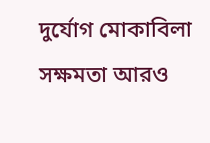দুর্যোগ মোকাবিলা সক্ষমতা আরও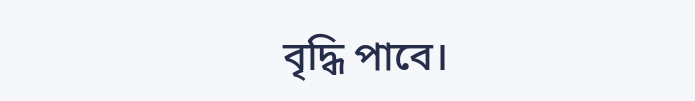বৃদ্ধি পাবে।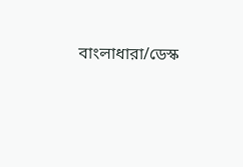বাংলাধারা/ডেস্ক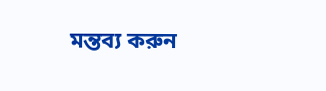মন্তব্য করুন